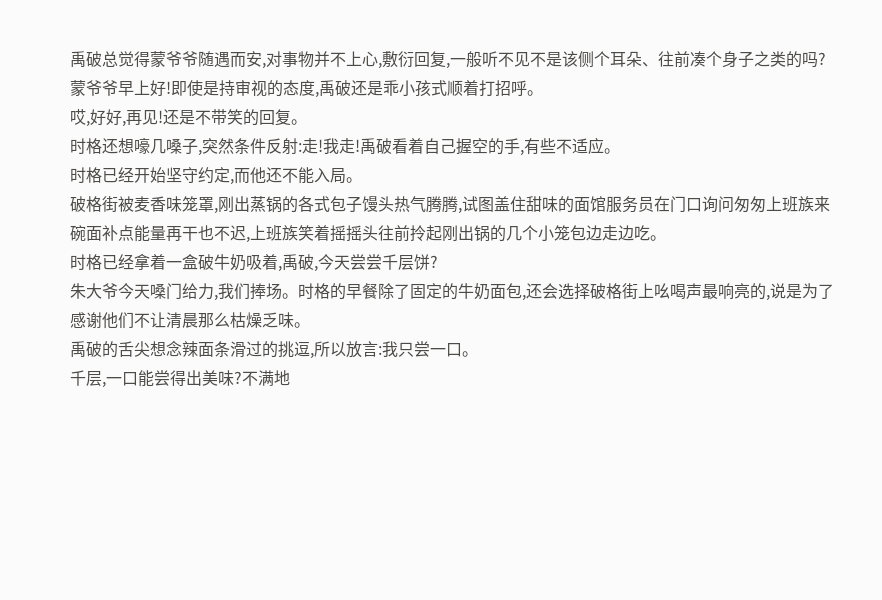禹破总觉得蒙爷爷随遇而安,对事物并不上心,敷衍回复,一般听不见不是该侧个耳朵、往前凑个身子之类的吗?
蒙爷爷早上好!即使是持审视的态度,禹破还是乖小孩式顺着打招呼。
哎,好好,再见!还是不带笑的回复。
时格还想嚎几嗓子,突然条件反射:走!我走!禹破看着自己握空的手,有些不适应。
时格已经开始坚守约定,而他还不能入局。
破格街被麦香味笼罩,刚出蒸锅的各式包子馒头热气腾腾,试图盖住甜味的面馆服务员在门口询问匆匆上班族来碗面补点能量再干也不迟,上班族笑着摇摇头往前拎起刚出锅的几个小笼包边走边吃。
时格已经拿着一盒破牛奶吸着,禹破,今天尝尝千层饼?
朱大爷今天嗓门给力,我们捧场。时格的早餐除了固定的牛奶面包,还会选择破格街上吆喝声最响亮的,说是为了感谢他们不让清晨那么枯燥乏味。
禹破的舌尖想念辣面条滑过的挑逗,所以放言:我只尝一口。
千层,一口能尝得出美味?不满地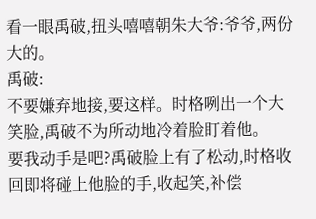看一眼禹破,扭头嘻嘻朝朱大爷:爷爷,两份大的。
禹破:
不要嫌弃地接,要这样。时格咧出一个大笑脸,禹破不为所动地冷着脸盯着他。
要我动手是吧?禹破脸上有了松动,时格收回即将碰上他脸的手,收起笑,补偿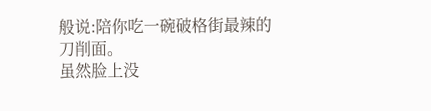般说:陪你吃一碗破格街最辣的刀削面。
虽然脸上没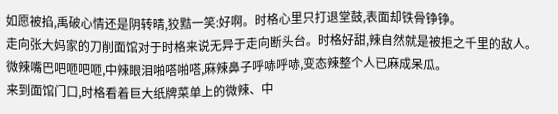如愿被掐,禹破心情还是阴转晴,狡黠一笑:好啊。时格心里只打退堂鼓,表面却铁骨铮铮。
走向张大妈家的刀削面馆对于时格来说无异于走向断头台。时格好甜,辣自然就是被拒之千里的敌人。微辣嘴巴吧咂吧咂,中辣眼泪啪嗒啪嗒,麻辣鼻子呼哧呼哧,变态辣整个人已麻成呆瓜。
来到面馆门口,时格看着巨大纸牌菜单上的微辣、中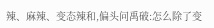辣、麻辣、变态辣和,偏头问禹破:怎么除了变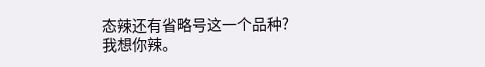态辣还有省略号这一个品种?
我想你辣。